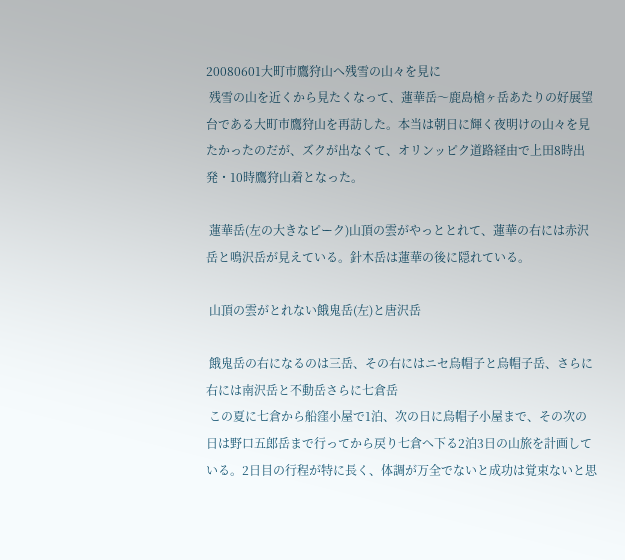20080601大町市鷹狩山へ残雪の山々を見に
 残雪の山を近くから見たくなって、蓮華岳〜鹿島槍ヶ岳あたりの好展望台である大町市鷹狩山を再訪した。本当は朝日に輝く夜明けの山々を見たかったのだが、ズクが出なくて、オリンッピク道路経由で上田8時出発・10時鷹狩山着となった。

 蓮華岳(左の大きなピーク)山頂の雲がやっととれて、蓮華の右には赤沢岳と鳴沢岳が見えている。針木岳は蓮華の後に隠れている。

 山頂の雲がとれない餓鬼岳(左)と唐沢岳

 餓鬼岳の右になるのは三岳、その右にはニセ烏帽子と烏帽子岳、さらに右には南沢岳と不動岳さらに七倉岳
 この夏に七倉から船窪小屋で1泊、次の日に烏帽子小屋まで、その次の日は野口五郎岳まで行ってから戻り七倉へ下る2泊3日の山旅を計画している。2日目の行程が特に長く、体調が万全でないと成功は覚束ないと思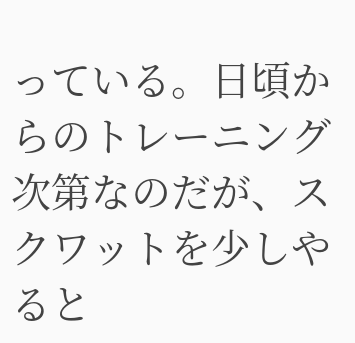っている。日頃からのトレーニング次第なのだが、スクワットを少しやると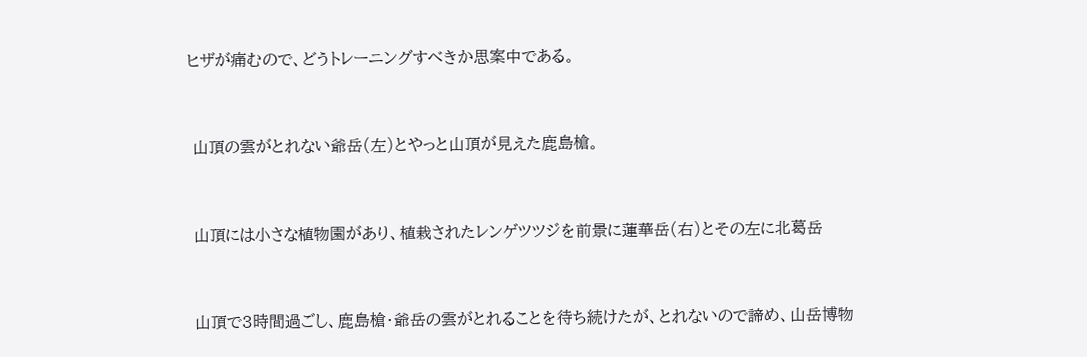ヒザが痛むので、どうトレーニングすべきか思案中である。


 山頂の雲がとれない爺岳(左)とやっと山頂が見えた鹿島槍。


 山頂には小さな植物園があり、植栽されたレンゲツツジを前景に蓮華岳(右)とその左に北葛岳


 山頂で3時間過ごし、鹿島槍・爺岳の雲がとれることを待ち続けたが、とれないので諦め、山岳博物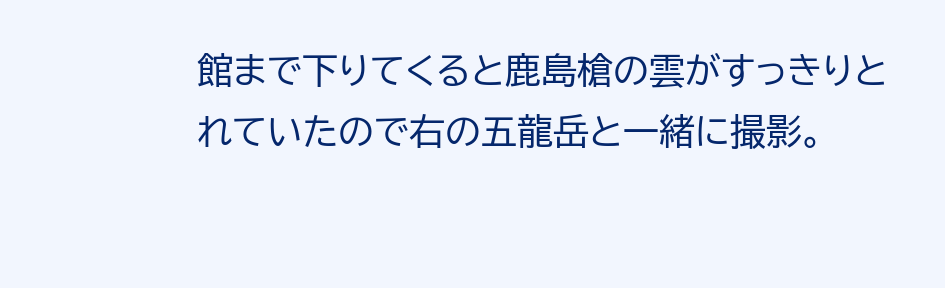館まで下りてくると鹿島槍の雲がすっきりとれていたので右の五龍岳と一緒に撮影。